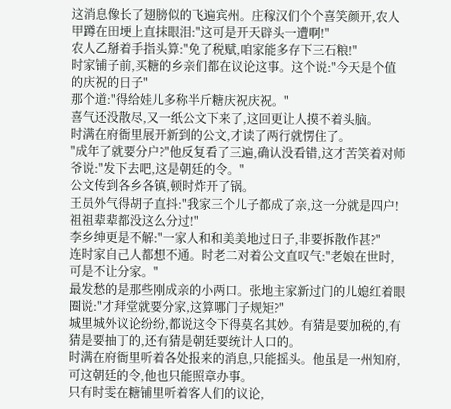这消息像长了翅膀似的飞遍宾州。庄稼汉们个个喜笑颜开,农人甲蹲在田埂上直抹眼泪:"这可是开天辟头一遭啊!"
农人乙掰着手指头算:"免了税赋,咱家能多存下三石粮!"
时家铺子前,买糖的乡亲们都在议论这事。这个说:"今天是个值的庆祝的日子"
那个道:"得给娃儿多称半斤糖庆祝庆祝。"
喜气还没散尽,又一纸公文下来了,这回更让人摸不着头脑。
时满在府衙里展开新到的公文,才读了两行就愣住了。
"成年了就要分户?"他反复看了三遍,确认没看错,这才苦笑着对师爷说:"发下去吧,这是朝廷的令。"
公文传到各乡各镇,顿时炸开了锅。
王员外气得胡子直抖:"我家三个儿子都成了亲,这一分就是四户!祖祖辈辈都没这么分过!"
李乡绅更是不解:"一家人和和美美地过日子,非要拆散作甚?"
连时家自己人都想不通。时老二对着公文直叹气:"老娘在世时,可是不让分家。"
最发愁的是那些刚成亲的小两口。张地主家新过门的儿媳红着眼圈说:"才拜堂就要分家,这算哪门子规矩?"
城里城外议论纷纷,都说这令下得莫名其妙。有猜是要加税的,有猜是要抽丁的,还有猜是朝廷要统计人口的。
时满在府衙里听着各处报来的消息,只能摇头。他虽是一州知府,可这朝廷的令,他也只能照章办事。
只有时雯在糖铺里听着客人们的议论,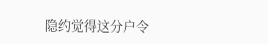隐约觉得这分户令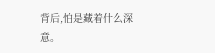背后,怕是藏着什么深意。